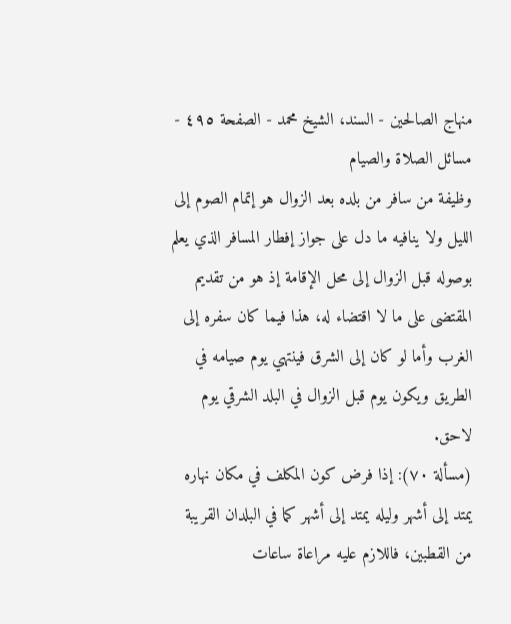منهاج الصالحين - السند، الشيخ محمد - الصفحة ٤٩٥ - مسائل الصلاة والصيام
وظيفة من سافر من بلده بعد الزوال هو إتمام الصوم إلى الليل ولا ينافيه ما دل على جواز إفطار المسافر الذي يعلم بوصوله قبل الزوال إلى محل الإقامة إذ هو من تقديم المقتضى على ما لا اقتضاء له، هذا فيما كان سفره إلى الغرب وأما لو كان إلى الشرق فينتهي يوم صيامه في الطريق ويكون يوم قبل الزوال في البلد الشرقي يوم لاحق.
(مسألة ٧٠): إذا فرض كون المكلف في مكان نهاره يمتد إلى أشهر وليله يمتد إلى أشهر كما في البلدان القريبة من القطبين، فاللازم عليه مراعاة ساعات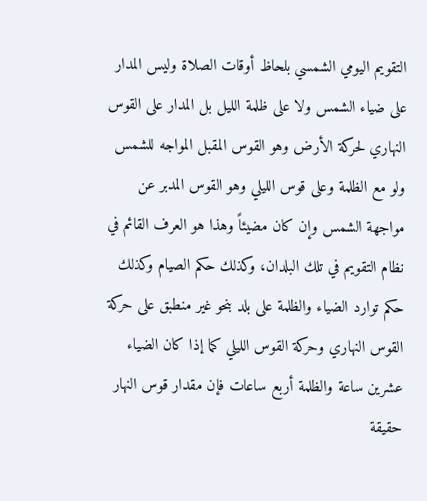التقويم اليومي الشمسي بلحاظ أوقات الصلاة وليس المدار على ضياء الشمس ولا على ظلمة الليل بل المدار على القوس النهاري لحركة الأرض وهو القوس المقبل المواجه للشمس ولو مع الظلمة وعلى قوس الليلي وهو القوس المدبر عن مواجهة الشمس وإن كان مضيئاً وهذا هو العرف القائم في نظام التقويم في تلك البلدان، وكذلك حكم الصيام وكذلك حكم توارد الضياء والظلمة على بلد بنحو غير منطبق على حركة القوس النهاري وحركة القوس الليلي كما إذا كان الضياء عشرين ساعة والظلمة أربع ساعات فإن مقدار قوس النهار حقيقة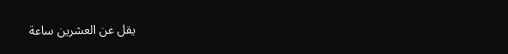يقل عن العشرين ساعة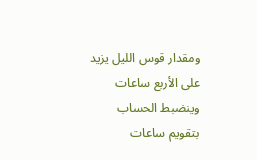ومقدار قوس الليل يزيد على الأربع ساعات وينضبط الحساب بتقويم ساعات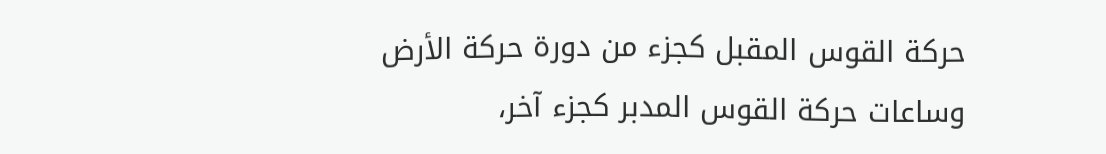حركة القوس المقبل كجزء من دورة حركة الأرض وساعات حركة القوس المدبر كجزء آخر،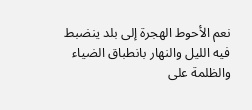نعم الأحوط الهجرة إلى بلد ينضبط فيه الليل والنهار بانطباق الضياء والظلمة على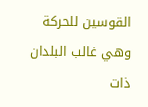القوسين للحركة وهي غالب البلدان ذات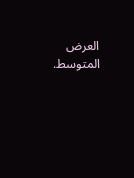العرض المتوسط.